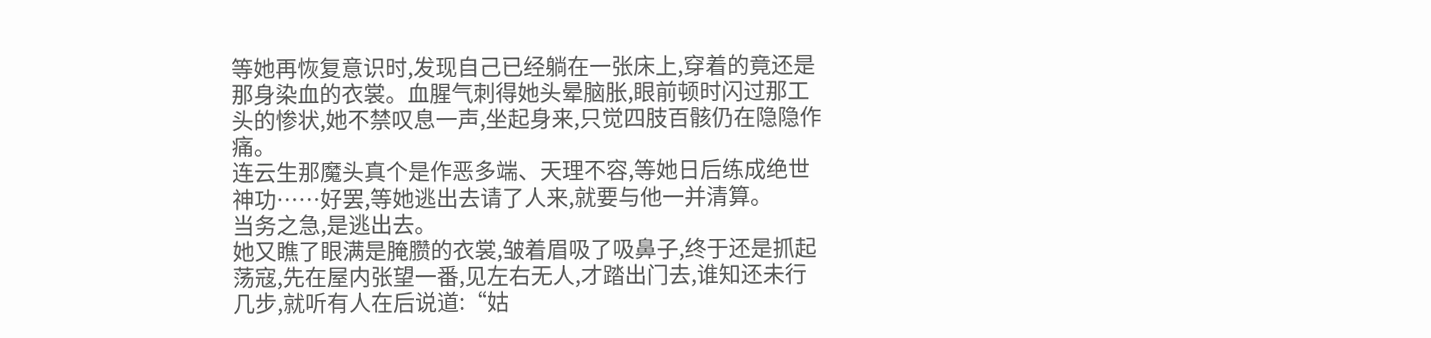等她再恢复意识时,发现自己已经躺在一张床上,穿着的竟还是那身染血的衣裳。血腥气刺得她头晕脑胀,眼前顿时闪过那工头的惨状,她不禁叹息一声,坐起身来,只觉四肢百骸仍在隐隐作痛。
连云生那魔头真个是作恶多端、天理不容,等她日后练成绝世神功……好罢,等她逃出去请了人来,就要与他一并清算。
当务之急,是逃出去。
她又瞧了眼满是腌臜的衣裳,皱着眉吸了吸鼻子,终于还是抓起荡寇,先在屋内张望一番,见左右无人,才踏出门去,谁知还未行几步,就听有人在后说道:“姑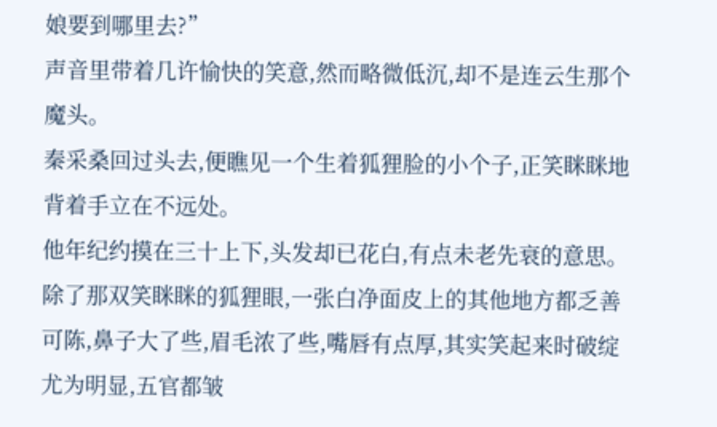娘要到哪里去?”
声音里带着几许愉快的笑意,然而略微低沉,却不是连云生那个魔头。
秦采桑回过头去,便瞧见一个生着狐狸脸的小个子,正笑眯眯地背着手立在不远处。
他年纪约摸在三十上下,头发却已花白,有点未老先衰的意思。除了那双笑眯眯的狐狸眼,一张白净面皮上的其他地方都乏善可陈,鼻子大了些,眉毛浓了些,嘴唇有点厚,其实笑起来时破绽尤为明显,五官都皱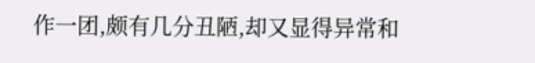作一团,颇有几分丑陋,却又显得异常和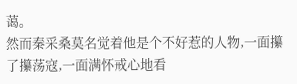蔼。
然而秦采桑莫名觉着他是个不好惹的人物,一面攥了攥荡寇,一面满怀戒心地看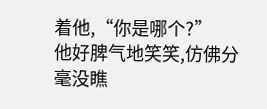着他,“你是哪个?”
他好脾气地笑笑,仿佛分毫没瞧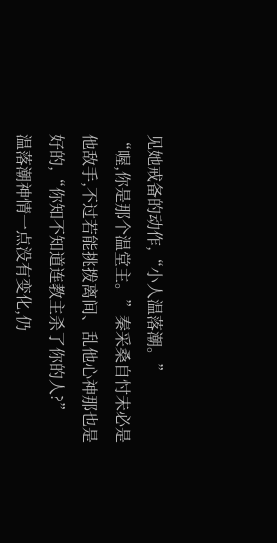见她戒备的动作,“小人温落潮。”
“喔,你是那个温堂主。”秦采桑自忖未必是他敌手,不过若能挑拨离间、乱他心神那也是好的,“你知不知道连教主杀了你的人?”
温落潮神情一点没有变化,仍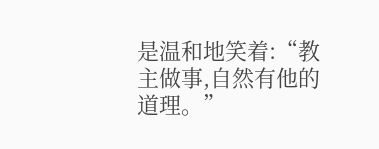是温和地笑着:“教主做事,自然有他的道理。”